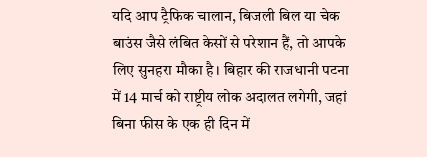यदि आप ट्रैफिक चालान, बिजली बिल या चेक बाउंस जैसे लंबित केसों से परेशान हैं, तो आपके लिए सुनहरा मौका है। बिहार की राजधानी पटना में 14 मार्च को राष्ट्रीय लोक अदालत लगेगी, जहां बिना फीस के एक ही दिन में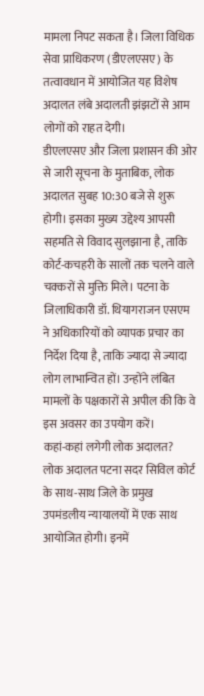मामला निपट सकता है। जिला विधिक सेवा प्राधिकरण (डीएलएसए) के तत्वावधान में आयोजित यह विशेष अदालत लंबे अदालती झंझटों से आम लोगों को राहत देगी।
डीएलएसए और जिला प्रशासन की ओर से जारी सूचना के मुताबिक, लोक अदालत सुबह 10:30 बजे से शुरू होगी। इसका मुख्य उद्देश्य आपसी सहमति से विवाद सुलझाना है, ताकि कोर्ट-कचहरी के सालों तक चलने वाले चक्करों से मुक्ति मिले। पटना के जिलाधिकारी डॉ. थियागराजन एसएम ने अधिकारियों को व्यापक प्रचार का निर्देश दिया है, ताकि ज्यादा से ज्यादा लोग लाभान्वित हों। उन्होंने लंबित मामलों के पक्षकारों से अपील की कि वे इस अवसर का उपयोग करें।
कहां-कहां लगेगी लोक अदालत?
लोक अदालत पटना सदर सिविल कोर्ट के साथ-साथ जिले के प्रमुख उपमंडलीय न्यायालयों में एक साथ आयोजित होगी। इनमें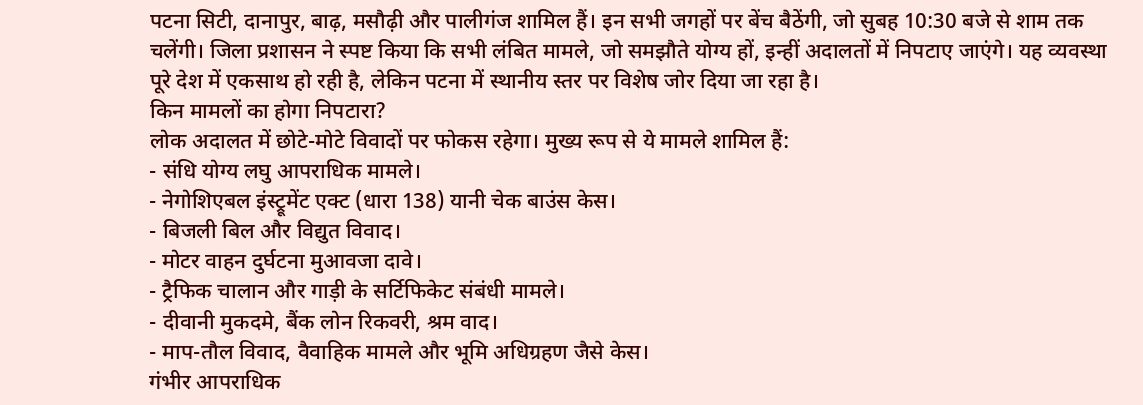पटना सिटी, दानापुर, बाढ़, मसौढ़ी और पालीगंज शामिल हैं। इन सभी जगहों पर बेंच बैठेंगी, जो सुबह 10:30 बजे से शाम तक चलेंगी। जिला प्रशासन ने स्पष्ट किया कि सभी लंबित मामले, जो समझौते योग्य हों, इन्हीं अदालतों में निपटाए जाएंगे। यह व्यवस्था पूरे देश में एकसाथ हो रही है, लेकिन पटना में स्थानीय स्तर पर विशेष जोर दिया जा रहा है।
किन मामलों का होगा निपटारा?
लोक अदालत में छोटे-मोटे विवादों पर फोकस रहेगा। मुख्य रूप से ये मामले शामिल हैं:
- संधि योग्य लघु आपराधिक मामले।
- नेगोशिएबल इंस्ट्रूमेंट एक्ट (धारा 138) यानी चेक बाउंस केस।
- बिजली बिल और विद्युत विवाद।
- मोटर वाहन दुर्घटना मुआवजा दावे।
- ट्रैफिक चालान और गाड़ी के सर्टिफिकेट संबंधी मामले।
- दीवानी मुकदमे, बैंक लोन रिकवरी, श्रम वाद।
- माप-तौल विवाद, वैवाहिक मामले और भूमि अधिग्रहण जैसे केस।
गंभीर आपराधिक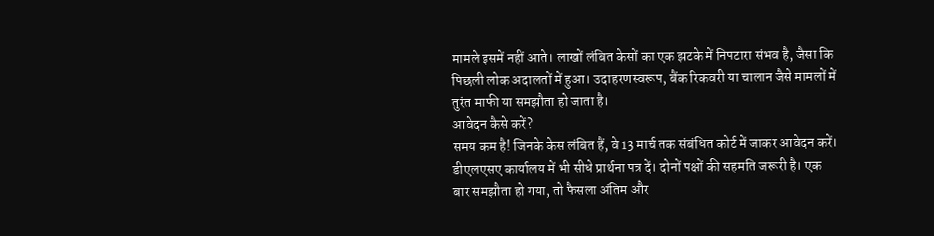मामले इसमें नहीं आते। लाखों लंबित केसों का एक झटके में निपटारा संभव है, जैसा कि पिछली लोक अदालतों में हुआ। उदाहरणस्वरूप, बैंक रिकवरी या चालान जैसे मामलों में तुरंत माफी या समझौता हो जाता है।
आवेदन कैसे करें?
समय कम है! जिनके केस लंबित हैं, वे 13 मार्च तक संबंधित कोर्ट में जाकर आवेदन करें। डीएलएसए कार्यालय में भी सीधे प्रार्थना पत्र दें। दोनों पक्षों की सहमति जरूरी है। एक बार समझौता हो गया, तो फैसला अंतिम और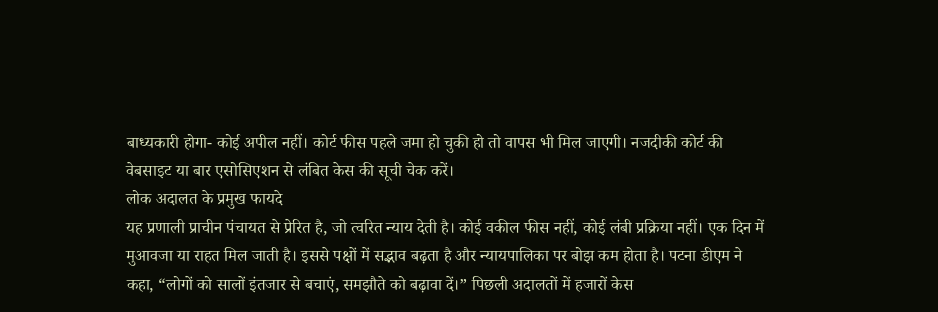बाध्यकारी होगा- कोई अपील नहीं। कोर्ट फीस पहले जमा हो चुकी हो तो वापस भी मिल जाएगी। नजदीकी कोर्ट की वेबसाइट या बार एसोसिएशन से लंबित केस की सूची चेक करें।
लोक अदालत के प्रमुख फायदे
यह प्रणाली प्राचीन पंचायत से प्रेरित है, जो त्वरित न्याय देती है। कोई वकील फीस नहीं, कोई लंबी प्रक्रिया नहीं। एक दिन में मुआवजा या राहत मिल जाती है। इससे पक्षों में सद्भाव बढ़ता है और न्यायपालिका पर बोझ कम होता है। पटना डीएम ने कहा, “लोगों को सालों इंतजार से बचाएं, समझौते को बढ़ावा दें।” पिछली अदालतों में हजारों केस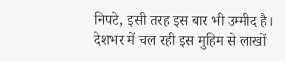निपटे, इसी तरह इस बार भी उम्मीद है।
देशभर में चल रही इस मुहिम से लाखों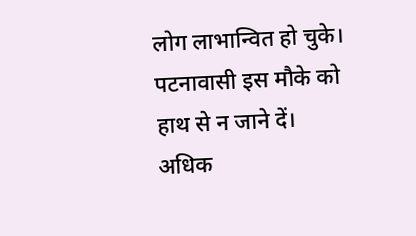लोग लाभान्वित हो चुके। पटनावासी इस मौके को हाथ से न जाने दें। अधिक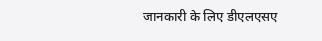जानकारी के लिए डीएलएसए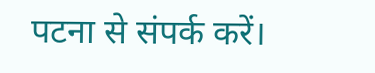पटना से संपर्क करें।